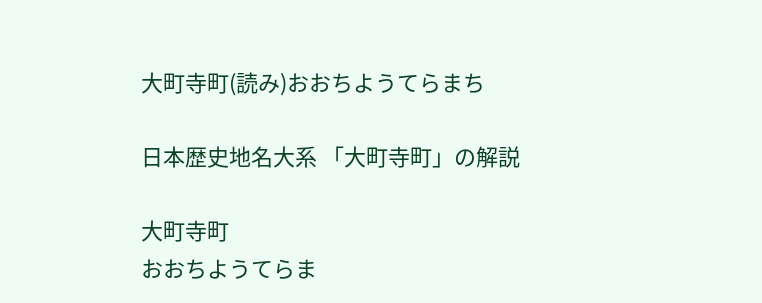大町寺町(読み)おおちようてらまち

日本歴史地名大系 「大町寺町」の解説

大町寺町
おおちようてらま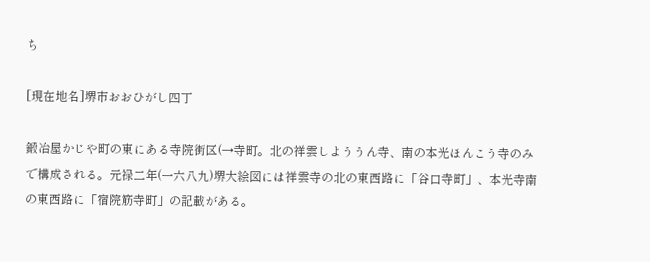ち

[現在地名]堺市おおひがし四丁

鍛冶屋かじや町の東にある寺院街区(→寺町。北の祥雲しよううん寺、南の本光ほんこう寺のみで構成される。元禄二年(一六八九)堺大絵図には祥雲寺の北の東西路に「谷口寺町」、本光寺南の東西路に「宿院筋寺町」の記載がある。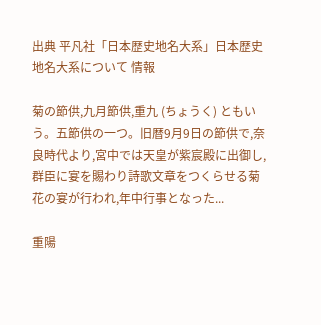出典 平凡社「日本歴史地名大系」日本歴史地名大系について 情報

菊の節供,九月節供,重九 (ちょうく) ともいう。五節供の一つ。旧暦9月9日の節供で,奈良時代より,宮中では天皇が紫宸殿に出御し,群臣に宴を賜わり詩歌文章をつくらせる菊花の宴が行われ,年中行事となった...

重陽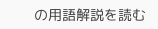の用語解説を読む